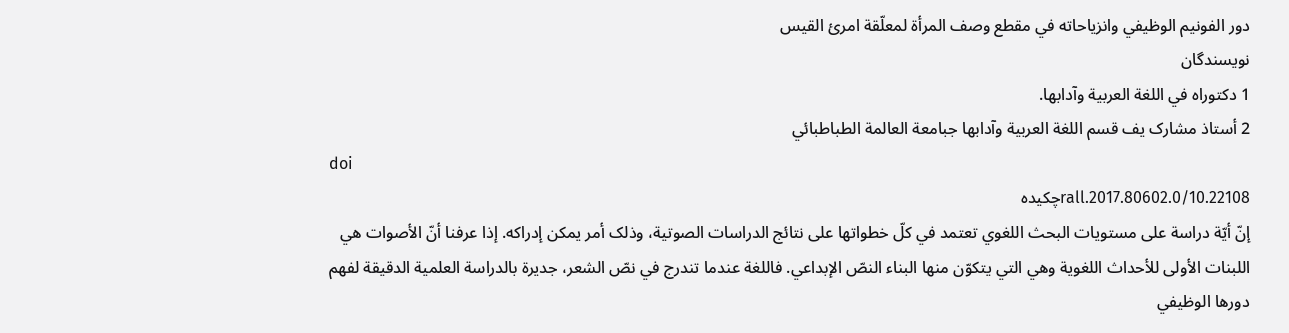دور الفونيم الوظيفي وانزياحاته في مقطع وصف المرأة لمعلّقة امرئ القيس
نویسندگان
1 دکتوراه في اللغة العربية وآدابها.
2 أستاذ مشارک يف قسم اللغة العربية وآدابها جبامعة العالمة الطباطبائي
doi
10.22108/rall.2017.80602.0چکیده
إنّ أيّة دراسة على مستويات البحث اللغوي تعتمد في کلّ خطواتها على نتائج الدراسات الصوتية، وذلک أمر يمکن إدراکه. إذا عرفنا أنّ الأصوات هي اللبنات الأولى للأحداث اللغوية وهي التي يتکوّن منها البناء النصّ الإبداعي. فاللغة عندما تندرج في نصّ الشعر، جديرة بالدراسة العلمية الدقيقة لفهم دورها الوظيفي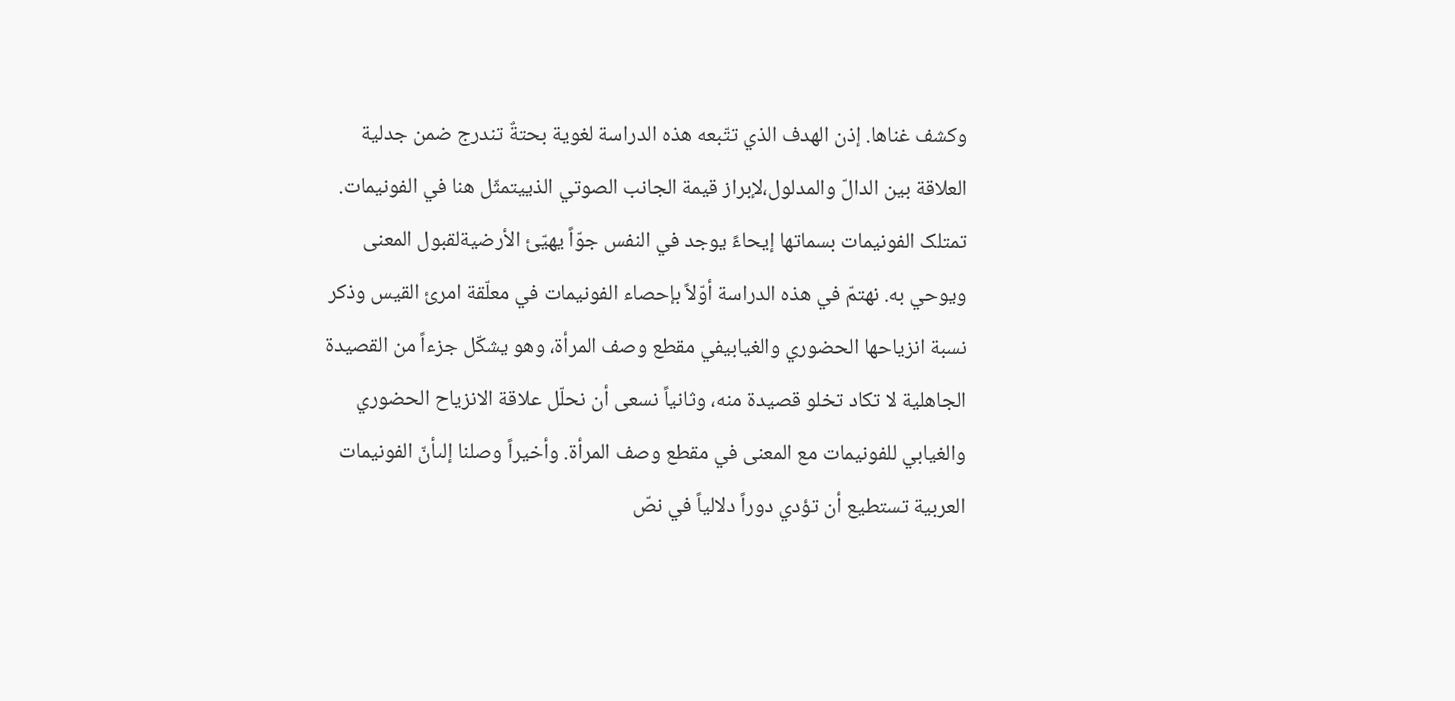وکشف غناها. إذن الهدف الذي تتّبعه هذه الدراسة لغوية بحتةٌ تندرج ضمن جدلية العلاقة بين الدالّ والمدلول،لإبراز قيمة الجانب الصوتي الذييتمثّل هنا في الفونيمات. تمتلک الفونيمات بسماتها إيحاءً يوجد في النفس جوّاً يهيّئ الأرضيةلقبول المعنى ويوحي به. نهتمّ في هذه الدراسة أوّلاً بإحصاء الفونيمات في معلّقة امرئ القيس وذکر نسبة انزياحها الحضوري والغيابيفي مقطع وصف المرأة، وهو يشکّل جزءاً من القصيدة الجاهلية لا تکاد تخلو قصيدة منه، وثانياً نسعى أن نحلّل علاقة الانزياح الحضوري والغيابي للفونيمات مع المعنى في مقطع وصف المرأة. وأخيراً وصلنا إلىأنّ الفونيمات العربية تستطيع أن تؤدي دوراً دلالياً في نصّ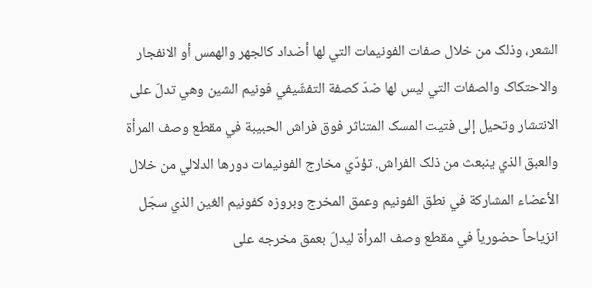الشعر، وذلک من خلال صفات الفونيمات التي لها أضداد کالجهر والهمس أو الانفجار والاحتکاک والصفات التي ليس لها ضدّ کصفة التفشّيفي فونيم الشين وهي تدلّ على الانتشار وتحيل إلى فتيت المسک المتناثر فوق فراش الحبيبة في مقطع وصف المرأة والعبق الذي ينبعث من ذلک الفراش. تؤدّي مخارج الفونيمات دورها الدلالي من خلال الأعضاء المشارکة في نطق الفونيم وعمق المخرج وبروزه کفونيم الغين الذي سجّل انزياحاً حضورياً في مقطع وصف المرأة ليدلّ بعمق مخرجه على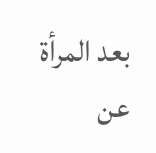بعد المرأة عن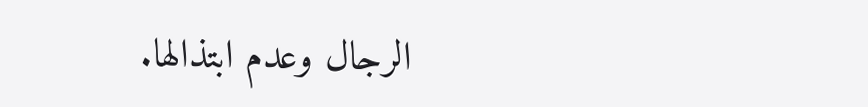الرجال وعدم ابتذالها.